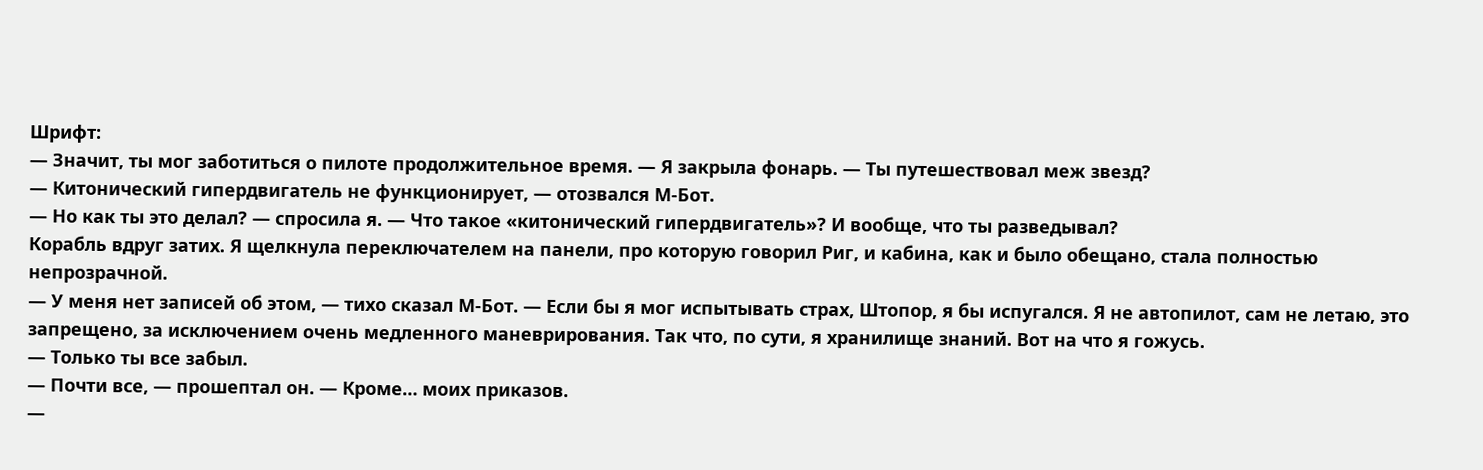Шрифт:
— Значит, ты мог заботиться о пилоте продолжительное время. — Я закрыла фонарь. — Ты путешествовал меж звезд?
— Китонический гипердвигатель не функционирует, — отозвался М-Бот.
— Но как ты это делал? — спросила я. — Что такое «китонический гипердвигатель»? И вообще, что ты разведывал?
Корабль вдруг затих. Я щелкнула переключателем на панели, про которую говорил Риг, и кабина, как и было обещано, стала полностью непрозрачной.
— У меня нет записей об этом, — тихо сказал М-Бот. — Если бы я мог испытывать страх, Штопор, я бы испугался. Я не автопилот, сам не летаю, это запрещено, за исключением очень медленного маневрирования. Так что, по сути, я хранилище знаний. Вот на что я гожусь.
— Только ты все забыл.
— Почти все, — прошептал он. — Кроме… моих приказов.
—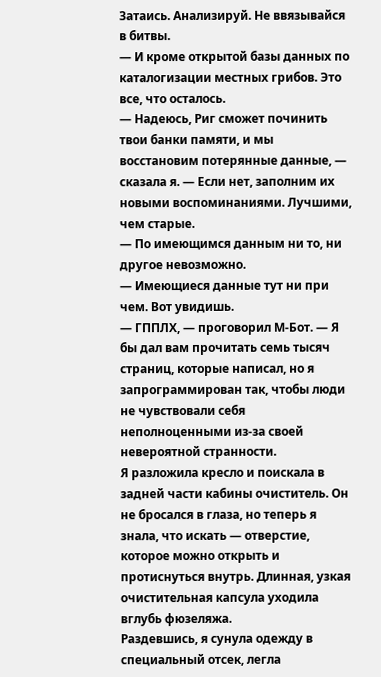Затаись. Анализируй. Не ввязывайся в битвы.
— И кроме открытой базы данных по каталогизации местных грибов. Это все, что осталось.
— Надеюсь, Риг сможет починить твои банки памяти, и мы восстановим потерянные данные, — сказала я. — Если нет, заполним их новыми воспоминаниями. Лучшими, чем старые.
— По имеющимся данным ни то, ни другое невозможно.
— Имеющиеся данные тут ни при чем. Вот увидишь.
— ГППЛХ, — проговорил М-Бот. — Я бы дал вам прочитать семь тысяч страниц, которые написал, но я запрограммирован так, чтобы люди не чувствовали себя неполноценными из-за своей невероятной странности.
Я разложила кресло и поискала в задней части кабины очиститель. Он не бросался в глаза, но теперь я знала, что искать — отверстие, которое можно открыть и протиснуться внутрь. Длинная, узкая очистительная капсула уходила вглубь фюзеляжа.
Раздевшись, я сунула одежду в специальный отсек, легла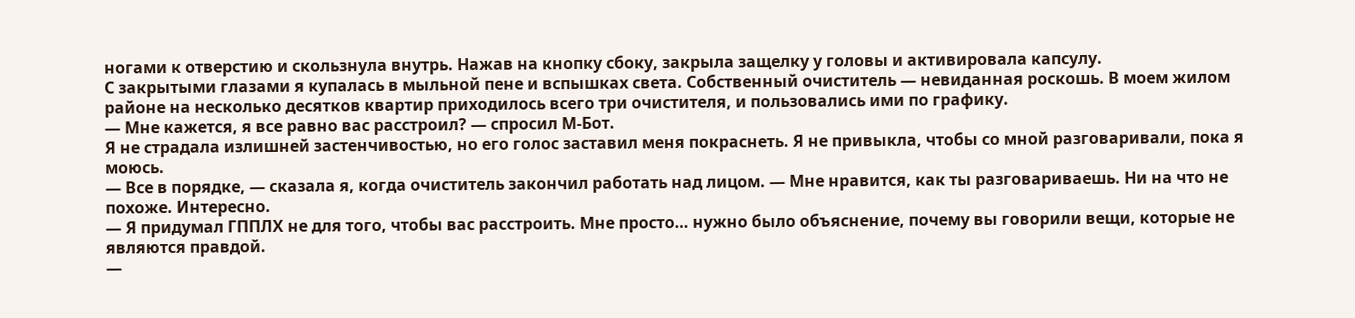ногами к отверстию и скользнула внутрь. Нажав на кнопку сбоку, закрыла защелку у головы и активировала капсулу.
С закрытыми глазами я купалась в мыльной пене и вспышках света. Собственный очиститель — невиданная роскошь. В моем жилом районе на несколько десятков квартир приходилось всего три очистителя, и пользовались ими по графику.
— Мне кажется, я все равно вас расстроил? — спросил М-Бот.
Я не страдала излишней застенчивостью, но его голос заставил меня покраснеть. Я не привыкла, чтобы со мной разговаривали, пока я моюсь.
— Все в порядке, — сказала я, когда очиститель закончил работать над лицом. — Мне нравится, как ты разговариваешь. Ни на что не похоже. Интересно.
— Я придумал ГППЛХ не для того, чтобы вас расстроить. Мне просто… нужно было объяснение, почему вы говорили вещи, которые не являются правдой.
—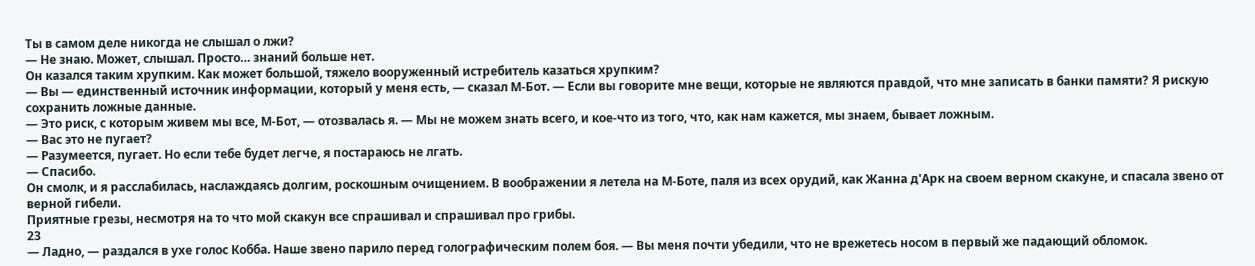Ты в самом деле никогда не слышал о лжи?
— Не знаю. Может, слышал. Просто… знаний больше нет.
Он казался таким хрупким. Как может большой, тяжело вооруженный истребитель казаться хрупким?
— Вы — единственный источник информации, который у меня есть, — сказал М-Бот. — Если вы говорите мне вещи, которые не являются правдой, что мне записать в банки памяти? Я рискую сохранить ложные данные.
— Это риск, с которым живем мы все, М-Бот, — отозвалась я. — Мы не можем знать всего, и кое-что из того, что, как нам кажется, мы знаем, бывает ложным.
— Вас это не пугает?
— Разумеется, пугает. Но если тебе будет легче, я постараюсь не лгать.
— Спасибо.
Он смолк, и я расслабилась, наслаждаясь долгим, роскошным очищением. В воображении я летела на М-Боте, паля из всех орудий, как Жанна д'Арк на своем верном скакуне, и спасала звено от верной гибели.
Приятные грезы, несмотря на то что мой скакун все спрашивал и спрашивал про грибы.
23
— Ладно, — раздался в ухе голос Кобба. Наше звено парило перед голографическим полем боя. — Вы меня почти убедили, что не врежетесь носом в первый же падающий обломок.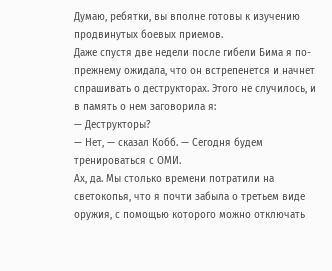Думаю, ребятки, вы вполне готовы к изучению продвинутых боевых приемов.
Даже спустя две недели после гибели Бима я по-прежнему ожидала, что он встрепенется и начнет спрашивать о деструкторах. Этого не случилось, и в память о нем заговорила я:
— Деструкторы?
— Нет, — сказал Кобб. — Сегодня будем тренироваться с ОМИ.
Ах, да. Мы столько времени потратили на светокопья, что я почти забыла о третьем виде оружия, с помощью которого можно отключать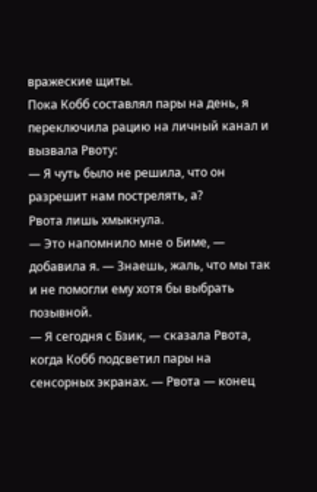вражеские щиты.
Пока Кобб составлял пары на день, я переключила рацию на личный канал и вызвала Рвоту:
— Я чуть было не решила, что он разрешит нам пострелять, а?
Рвота лишь хмыкнула.
— Это напомнило мне о Биме, — добавила я. — Знаешь, жаль, что мы так и не помогли ему хотя бы выбрать позывной.
— Я сегодня с Бзик, — сказала Рвота, когда Кобб подсветил пары на сенсорных экранах. — Рвота — конец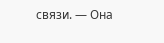связи. — Она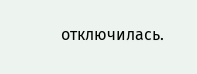отключилась.